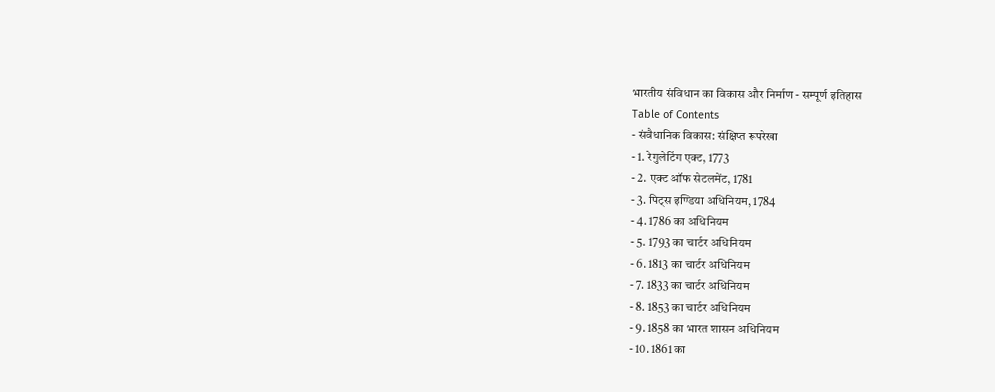भारतीय संविधान का विकास और निर्माण - सम्पूर्ण इतिहास
Table of Contents
- संवैधानिक विकास: संक्षिप्त रूपरेखा
- 1. रेगुलेटिंग एक्ट, 1773
- 2. एक्ट ऑफ सेटलमेंट, 1781
- 3. पिट्स इण्डिया अधिनियम, 1784
- 4. 1786 का अधिनियम
- 5. 1793 का चार्टर अधिनियम
- 6. 1813 का चार्टर अधिनियम
- 7. 1833 का चार्टर अधिनियम
- 8. 1853 का चार्टर अधिनियम
- 9. 1858 का भारत शासन अधिनियम
- 10. 1861 का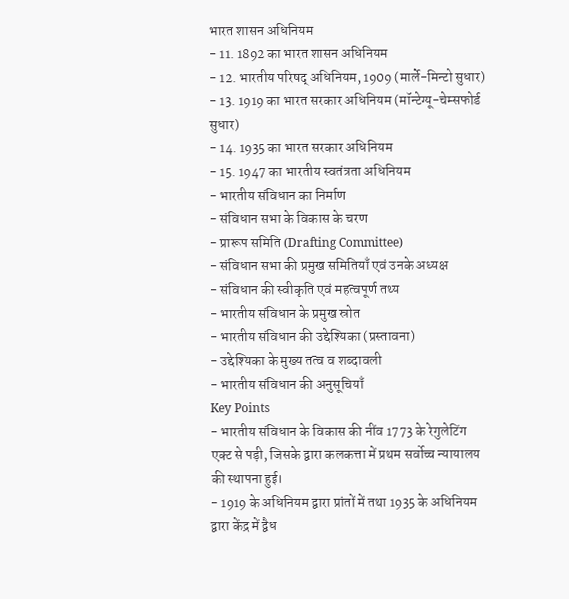भारत शासन अधिनियम
- 11. 1892 का भारत शासन अधिनियम
- 12. भारतीय परिषद् अधिनियम, 1909 (मार्ले-मिन्टो सुधार)
- 13. 1919 का भारत सरकार अधिनियम (मॉन्टेग्यू-चेम्सफोर्ड सुधार)
- 14. 1935 का भारत सरकार अधिनियम
- 15. 1947 का भारतीय स्वतंत्रता अधिनियम
- भारतीय संविधान का निर्माण
- संविधान सभा के विकास के चरण
- प्रारूप समिति (Drafting Committee)
- संविधान सभा की प्रमुख समितियाँ एवं उनके अध्यक्ष
- संविधान की स्वीकृति एवं महत्वपूर्ण तथ्य
- भारतीय संविधान के प्रमुख स्रोत
- भारतीय संविधान की उद्देश्यिका (प्रस्तावना)
- उद्देश्यिका के मुख्य तत्व व शब्दावली
- भारतीय संविधान की अनुसूचियाँ
Key Points
- भारतीय संविधान के विकास की नींव 1773 के रेगुलेटिंग एक्ट से पड़ी, जिसके द्वारा कलकत्ता में प्रथम सर्वोच्च न्यायालय की स्थापना हुई।
- 1919 के अधिनियम द्वारा प्रांतों में तथा 1935 के अधिनियम द्वारा केंद्र में द्वैध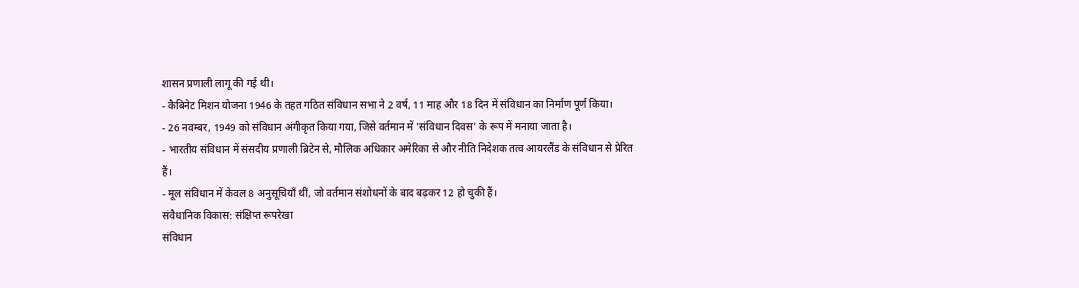शासन प्रणाली लागू की गई थी।
- कैबिनेट मिशन योजना 1946 के तहत गठित संविधान सभा ने 2 वर्ष, 11 माह और 18 दिन में संविधान का निर्माण पूर्ण किया।
- 26 नवम्बर, 1949 को संविधान अंगीकृत किया गया, जिसे वर्तमान में 'संविधान दिवस' के रूप में मनाया जाता है।
- भारतीय संविधान में संसदीय प्रणाली ब्रिटेन से, मौलिक अधिकार अमेरिका से और नीति निदेशक तत्व आयरलैंड के संविधान से प्रेरित हैं।
- मूल संविधान में केवल 8 अनुसूचियाँ थीं, जो वर्तमान संशोधनों के बाद बढ़कर 12 हो चुकी हैं।
संवैधानिक विकास: संक्षिप्त रूपरेखा
संविधान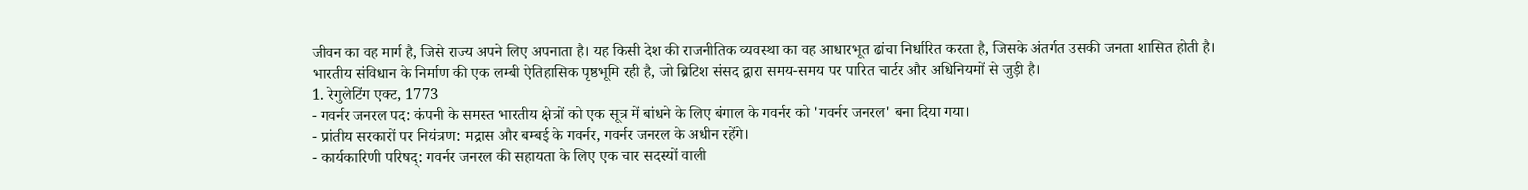जीवन का वह मार्ग है, जिसे राज्य अपने लिए अपनाता है। यह किसी देश की राजनीतिक व्यवस्था का वह आधारभूत ढांचा निर्धारित करता है, जिसके अंतर्गत उसकी जनता शासित होती है। भारतीय संविधान के निर्माण की एक लम्बी ऐतिहासिक पृष्ठभूमि रही है, जो ब्रिटिश संसद द्वारा समय-समय पर पारित चार्टर और अधिनियमों से जुड़ी है।
1. रेगुलेटिंग एक्ट, 1773
- गवर्नर जनरल पद: कंपनी के समस्त भारतीय क्षेत्रों को एक सूत्र में बांधने के लिए बंगाल के गवर्नर को 'गवर्नर जनरल' बना दिया गया।
- प्रांतीय सरकारों पर नियंत्रण: मद्रास और बम्बई के गवर्नर, गवर्नर जनरल के अधीन रहेंगे।
- कार्यकारिणी परिषद्: गवर्नर जनरल की सहायता के लिए एक चार सदस्यों वाली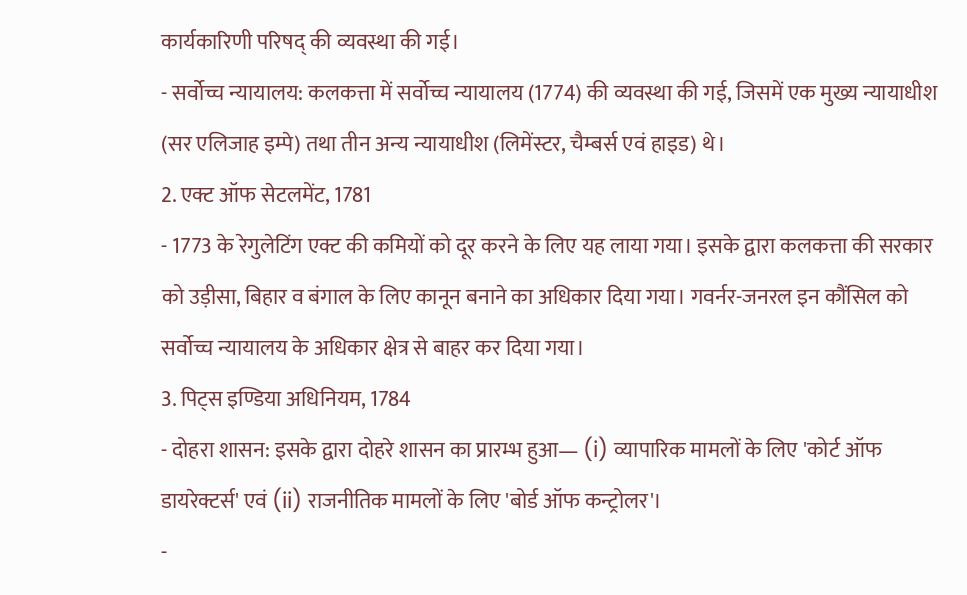कार्यकारिणी परिषद् की व्यवस्था की गई।
- सर्वोच्च न्यायालय: कलकत्ता में सर्वोच्च न्यायालय (1774) की व्यवस्था की गई, जिसमें एक मुख्य न्यायाधीश (सर एलिजाह इम्पे) तथा तीन अन्य न्यायाधीश (लिमेंस्टर, चैम्बर्स एवं हाइड) थे।
2. एक्ट ऑफ सेटलमेंट, 1781
- 1773 के रेगुलेटिंग एक्ट की कमियों को दूर करने के लिए यह लाया गया। इसके द्वारा कलकत्ता की सरकार को उड़ीसा, बिहार व बंगाल के लिए कानून बनाने का अधिकार दिया गया। गवर्नर-जनरल इन कौंसिल को सर्वोच्च न्यायालय के अधिकार क्षेत्र से बाहर कर दिया गया।
3. पिट्स इण्डिया अधिनियम, 1784
- दोहरा शासन: इसके द्वारा दोहरे शासन का प्रारम्भ हुआ— (i) व्यापारिक मामलों के लिए 'कोर्ट ऑफ डायरेक्टर्स' एवं (ii) राजनीतिक मामलों के लिए 'बोर्ड ऑफ कन्ट्रोलर'।
-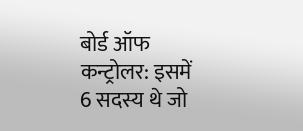बोर्ड ऑफ कन्ट्रोलर: इसमें 6 सदस्य थे जो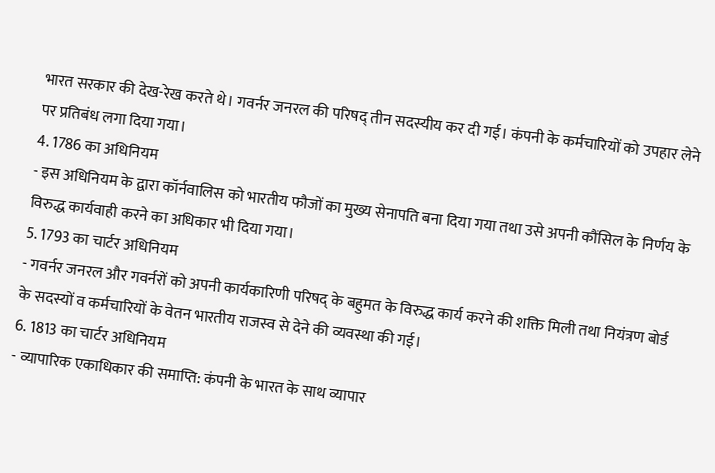भारत सरकार की देख-रेख करते थे। गवर्नर जनरल की परिषद् तीन सदस्यीय कर दी गई। कंपनी के कर्मचारियों को उपहार लेने पर प्रतिबंध लगा दिया गया।
4. 1786 का अधिनियम
- इस अधिनियम के द्वारा कॉर्नवालिस को भारतीय फौजों का मुख्य सेनापति बना दिया गया तथा उसे अपनी कौंसिल के निर्णय के विरुद्ध कार्यवाही करने का अधिकार भी दिया गया।
5. 1793 का चार्टर अधिनियम
- गवर्नर जनरल और गवर्नरों को अपनी कार्यकारिणी परिषद् के बहुमत के विरुद्ध कार्य करने की शक्ति मिली तथा नियंत्रण बोर्ड के सदस्यों व कर्मचारियों के वेतन भारतीय राजस्व से देने की व्यवस्था की गई।
6. 1813 का चार्टर अधिनियम
- व्यापारिक एकाधिकार की समाप्ति: कंपनी के भारत के साथ व्यापार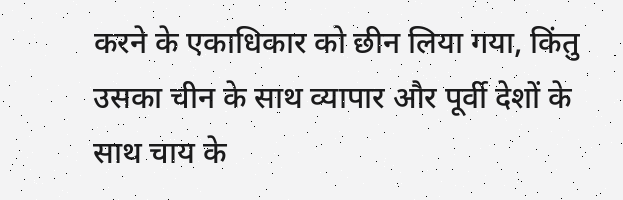करने के एकाधिकार को छीन लिया गया, किंतु उसका चीन के साथ व्यापार और पूर्वी देशों के साथ चाय के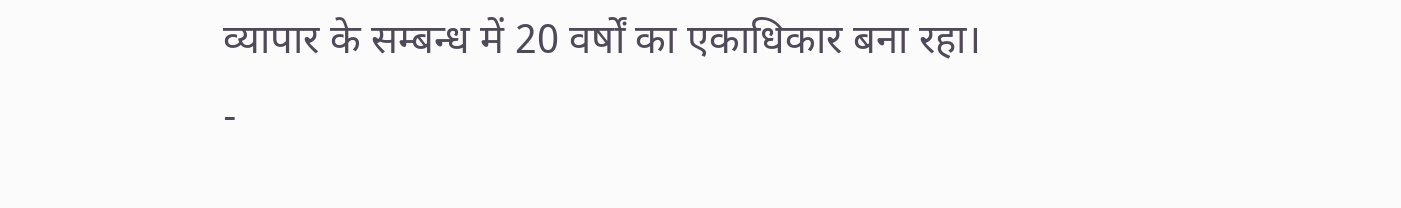व्यापार के सम्बन्ध में 20 वर्षों का एकाधिकार बना रहा।
-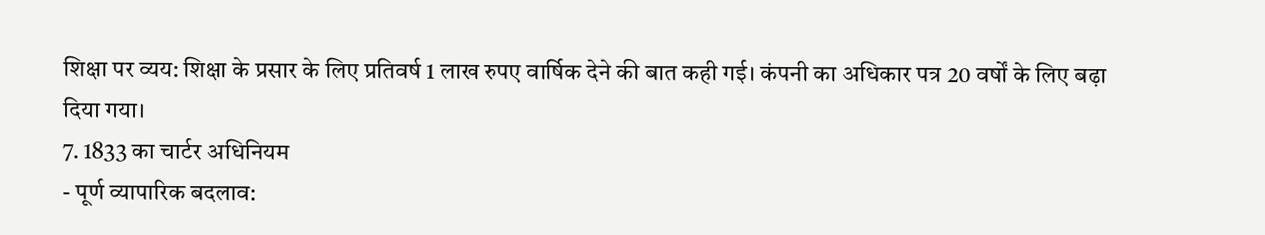शिक्षा पर व्यय: शिक्षा के प्रसार के लिए प्रतिवर्ष 1 लाख रुपए वार्षिक देने की बात कही गई। कंपनी का अधिकार पत्र 20 वर्षों के लिए बढ़ा दिया गया।
7. 1833 का चार्टर अधिनियम
- पूर्ण व्यापारिक बदलाव: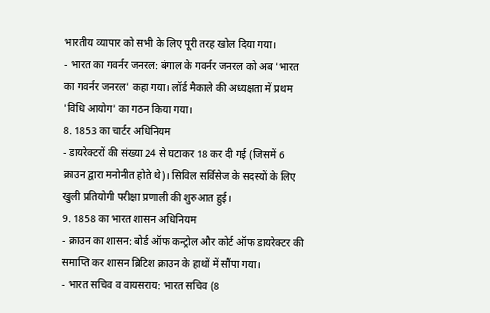भारतीय व्यापार को सभी के लिए पूरी तरह खोल दिया गया।
- भारत का गवर्नर जनरल: बंगाल के गवर्नर जनरल को अब 'भारत का गवर्नर जनरल' कहा गया। लॉर्ड मैकाले की अध्यक्षता में प्रथम 'विधि आयोग' का गठन किया गया।
8. 1853 का चार्टर अधिनियम
- डायरेक्टरों की संख्या 24 से घटाकर 18 कर दी गई (जिसमें 6 क्राउन द्वारा मनोनीत होते थे)। सिविल सर्विसेज के सदस्यों के लिए खुली प्रतियोगी परीक्षा प्रणाली की शुरुआत हुई।
9. 1858 का भारत शासन अधिनियम
- क्राउन का शासन: बोर्ड ऑफ कन्ट्रोल और कोर्ट ऑफ डायरेक्टर की समाप्ति कर शासन ब्रिटिश क्राउन के हाथों में सौंपा गया।
- भारत सचिव व वायसराय: भारत सचिव (8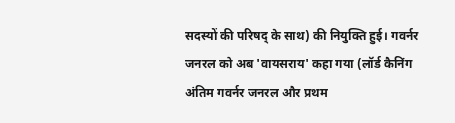सदस्यों की परिषद् के साथ) की नियुक्ति हुई। गवर्नर जनरल को अब 'वायसराय' कहा गया (लॉर्ड कैनिंग अंतिम गवर्नर जनरल और प्रथम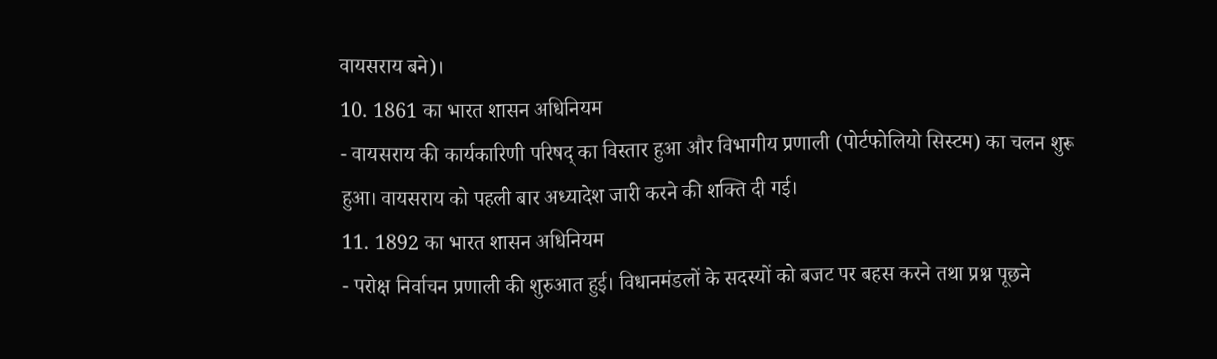वायसराय बने)।
10. 1861 का भारत शासन अधिनियम
- वायसराय की कार्यकारिणी परिषद् का विस्तार हुआ और विभागीय प्रणाली (पोर्टफोलियो सिस्टम) का चलन शुरू हुआ। वायसराय को पहली बार अध्यादेश जारी करने की शक्ति दी गई।
11. 1892 का भारत शासन अधिनियम
- परोक्ष निर्वाचन प्रणाली की शुरुआत हुई। विधानमंडलों के सदस्यों को बजट पर बहस करने तथा प्रश्न पूछने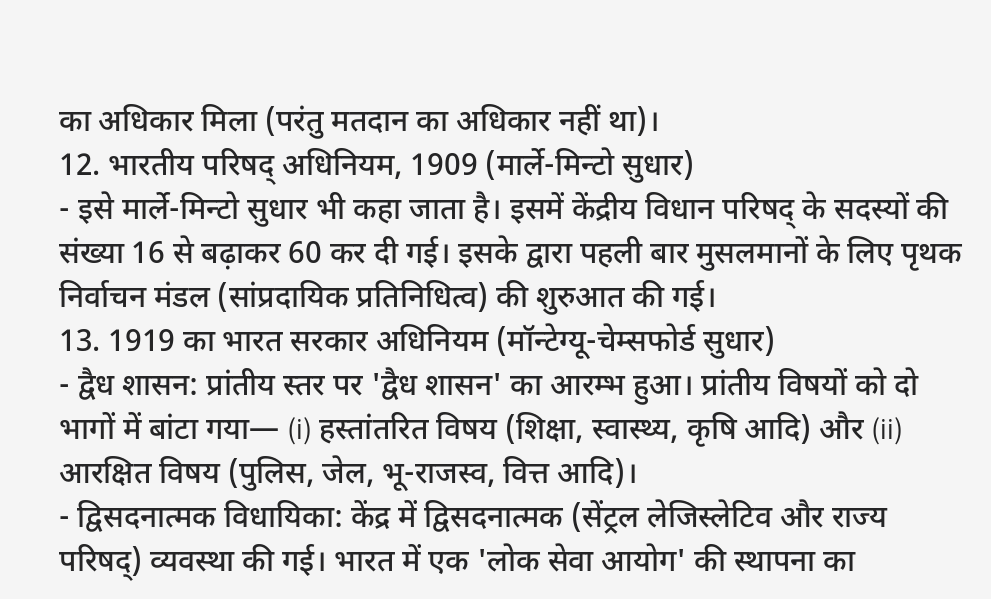का अधिकार मिला (परंतु मतदान का अधिकार नहीं था)।
12. भारतीय परिषद् अधिनियम, 1909 (मार्ले-मिन्टो सुधार)
- इसे मार्ले-मिन्टो सुधार भी कहा जाता है। इसमें केंद्रीय विधान परिषद् के सदस्यों की संख्या 16 से बढ़ाकर 60 कर दी गई। इसके द्वारा पहली बार मुसलमानों के लिए पृथक निर्वाचन मंडल (सांप्रदायिक प्रतिनिधित्व) की शुरुआत की गई।
13. 1919 का भारत सरकार अधिनियम (मॉन्टेग्यू-चेम्सफोर्ड सुधार)
- द्वैध शासन: प्रांतीय स्तर पर 'द्वैध शासन' का आरम्भ हुआ। प्रांतीय विषयों को दो भागों में बांटा गया— (i) हस्तांतरित विषय (शिक्षा, स्वास्थ्य, कृषि आदि) और (ii) आरक्षित विषय (पुलिस, जेल, भू-राजस्व, वित्त आदि)।
- द्विसदनात्मक विधायिका: केंद्र में द्विसदनात्मक (सेंट्रल लेजिस्लेटिव और राज्य परिषद्) व्यवस्था की गई। भारत में एक 'लोक सेवा आयोग' की स्थापना का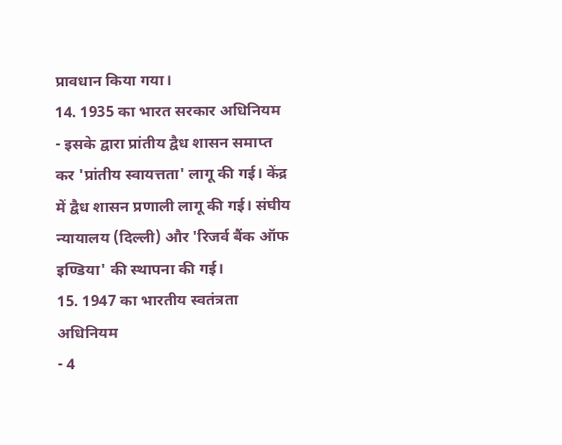प्रावधान किया गया।
14. 1935 का भारत सरकार अधिनियम
- इसके द्वारा प्रांतीय द्वैध शासन समाप्त कर 'प्रांतीय स्वायत्तता' लागू की गई। केंद्र में द्वैध शासन प्रणाली लागू की गई। संघीय न्यायालय (दिल्ली) और 'रिजर्व बैंक ऑफ इण्डिया' की स्थापना की गई।
15. 1947 का भारतीय स्वतंत्रता अधिनियम
- 4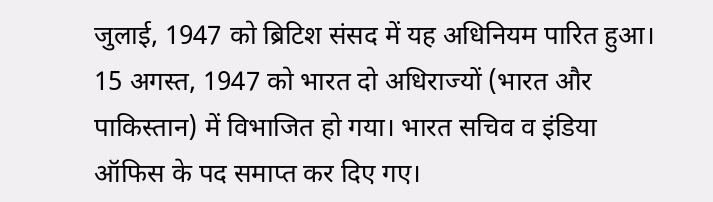जुलाई, 1947 को ब्रिटिश संसद में यह अधिनियम पारित हुआ। 15 अगस्त, 1947 को भारत दो अधिराज्यों (भारत और पाकिस्तान) में विभाजित हो गया। भारत सचिव व इंडिया ऑफिस के पद समाप्त कर दिए गए।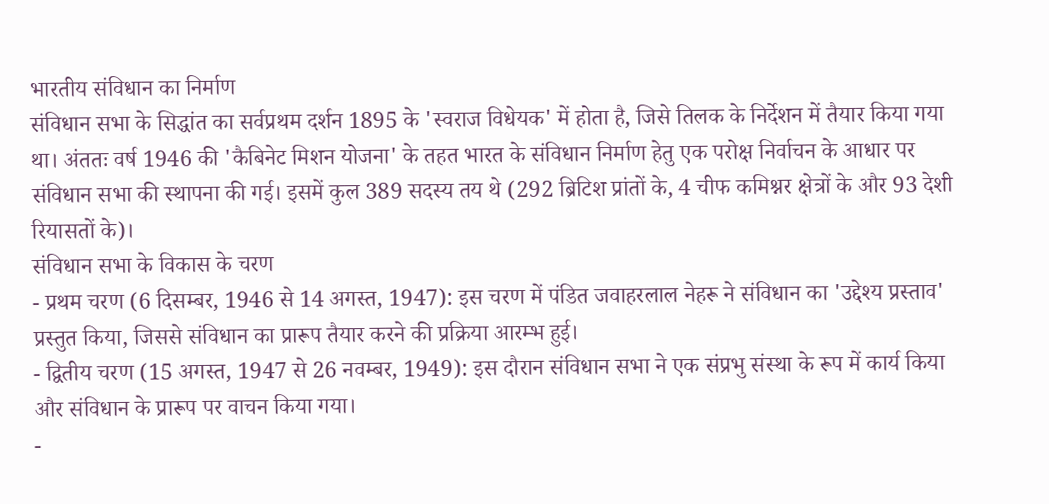भारतीय संविधान का निर्माण
संविधान सभा के सिद्धांत का सर्वप्रथम दर्शन 1895 के 'स्वराज विधेयक' में होता है, जिसे तिलक के निर्देशन में तैयार किया गया था। अंततः वर्ष 1946 की 'कैबिनेट मिशन योजना' के तहत भारत के संविधान निर्माण हेतु एक परोक्ष निर्वाचन के आधार पर संविधान सभा की स्थापना की गई। इसमें कुल 389 सदस्य तय थे (292 ब्रिटिश प्रांतों के, 4 चीफ कमिश्नर क्षेत्रों के और 93 देशी रियासतों के)।
संविधान सभा के विकास के चरण
- प्रथम चरण (6 दिसम्बर, 1946 से 14 अगस्त, 1947): इस चरण में पंडित जवाहरलाल नेहरू ने संविधान का 'उद्देश्य प्रस्ताव' प्रस्तुत किया, जिससे संविधान का प्रारूप तैयार करने की प्रक्रिया आरम्भ हुई।
- द्वितीय चरण (15 अगस्त, 1947 से 26 नवम्बर, 1949): इस दौरान संविधान सभा ने एक संप्रभु संस्था के रूप में कार्य किया और संविधान के प्रारूप पर वाचन किया गया।
-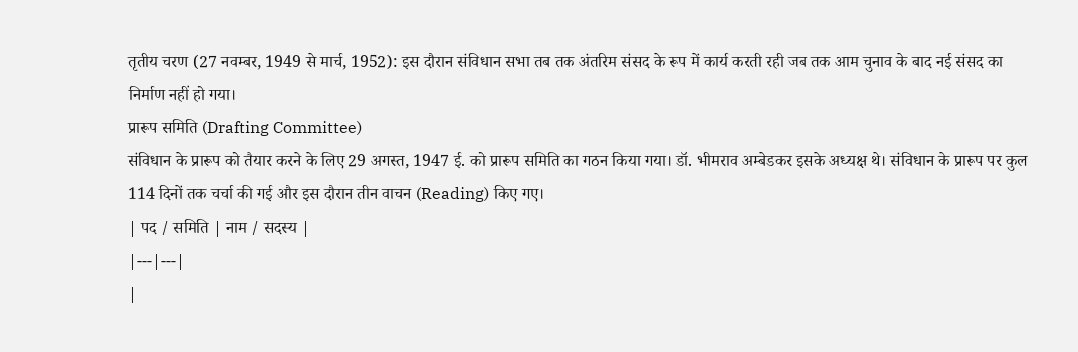तृतीय चरण (27 नवम्बर, 1949 से मार्च, 1952): इस दौरान संविधान सभा तब तक अंतरिम संसद के रूप में कार्य करती रही जब तक आम चुनाव के बाद नई संसद का निर्माण नहीं हो गया।
प्रारूप समिति (Drafting Committee)
संविधान के प्रारूप को तैयार करने के लिए 29 अगस्त, 1947 ई. को प्रारूप समिति का गठन किया गया। डॉ. भीमराव अम्बेडकर इसके अध्यक्ष थे। संविधान के प्रारूप पर कुल 114 दिनों तक चर्चा की गई और इस दौरान तीन वाचन (Reading) किए गए।
| पद / समिति | नाम / सदस्य |
|---|---|
|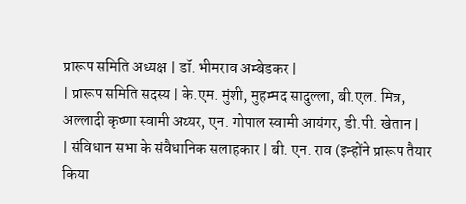प्रारूप समिति अध्यक्ष | डॉ. भीमराव अम्बेडकर |
| प्रारूप समिति सदस्य | के.एम. मुंशी, मुहम्मद सादुल्ला, बी.एल. मित्र, अल्लादी कृष्णा स्वामी अय्यर, एन. गोपाल स्वामी आयंगर, डी.पी. खेतान |
| संविधान सभा के संवैधानिक सलाहकार | बी. एन. राव (इन्होंने प्रारूप तैयार किया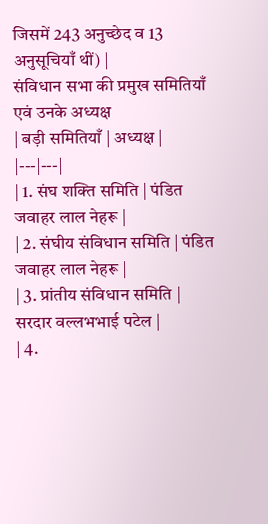जिसमें 243 अनुच्छेद व 13 अनुसूचियाँ थीं) |
संविधान सभा की प्रमुख समितियाँ एवं उनके अध्यक्ष
| बड़ी समितियाँ | अध्यक्ष |
|---|---|
| 1. संघ शक्ति समिति | पंडित जवाहर लाल नेहरू |
| 2. संघीय संविधान समिति | पंडित जवाहर लाल नेहरू |
| 3. प्रांतीय संविधान समिति | सरदार वल्लभभाई पटेल |
| 4.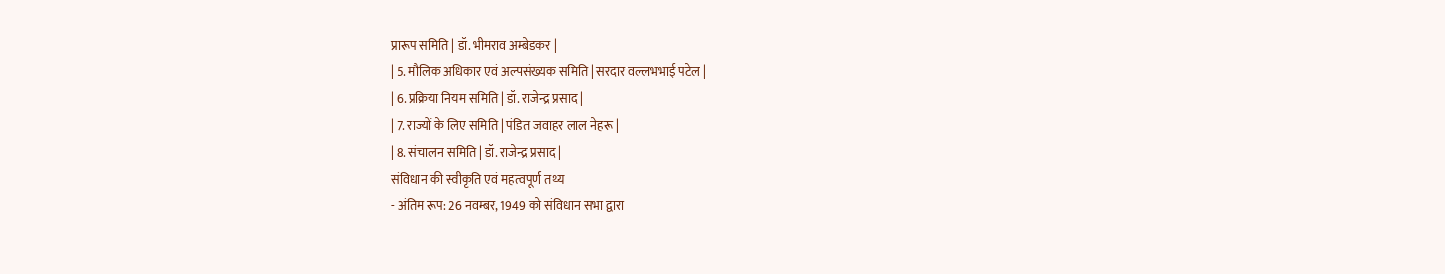प्रारूप समिति | डॉ. भीमराव अम्बेडकर |
| 5. मौलिक अधिकार एवं अल्पसंख्यक समिति | सरदार वल्लभभाई पटेल |
| 6. प्रक्रिया नियम समिति | डॉ. राजेन्द्र प्रसाद |
| 7. राज्यों के लिए समिति | पंडित जवाहर लाल नेहरू |
| 8. संचालन समिति | डॉ. राजेन्द्र प्रसाद |
संविधान की स्वीकृति एवं महत्वपूर्ण तथ्य
- अंतिम रूप: 26 नवम्बर, 1949 को संविधान सभा द्वारा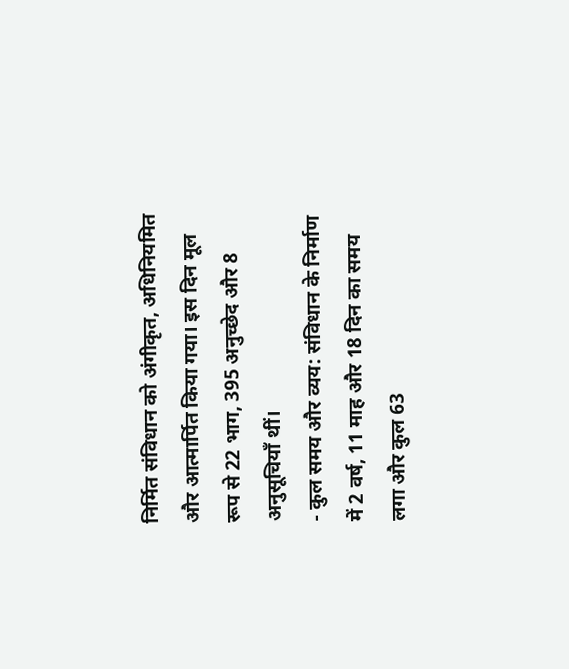निर्मित संविधान को अंगीकृत, अधिनियमित और आत्मार्पित किया गया। इस दिन मूल रूप से 22 भाग, 395 अनुच्छेद और 8 अनुसूचियाँ थीं।
- कुल समय और व्यय: संविधान के निर्माण में 2 वर्ष, 11 माह और 18 दिन का समय लगा और कुल 63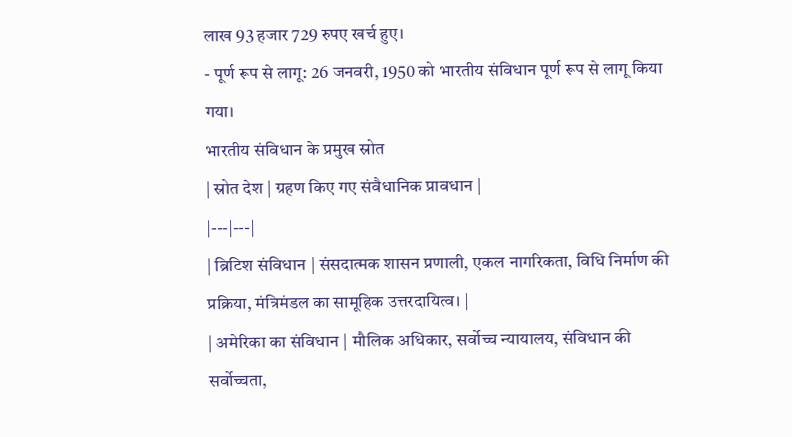लाख 93 हजार 729 रुपए खर्च हुए।
- पूर्ण रूप से लागू: 26 जनवरी, 1950 को भारतीय संविधान पूर्ण रूप से लागू किया गया।
भारतीय संविधान के प्रमुख स्रोत
| स्रोत देश | ग्रहण किए गए संवैधानिक प्रावधान |
|---|---|
| ब्रिटिश संविधान | संसदात्मक शासन प्रणाली, एकल नागरिकता, विधि निर्माण की प्रक्रिया, मंत्रिमंडल का सामूहिक उत्तरदायित्व। |
| अमेरिका का संविधान | मौलिक अधिकार, सर्वोच्च न्यायालय, संविधान की सर्वोच्चता,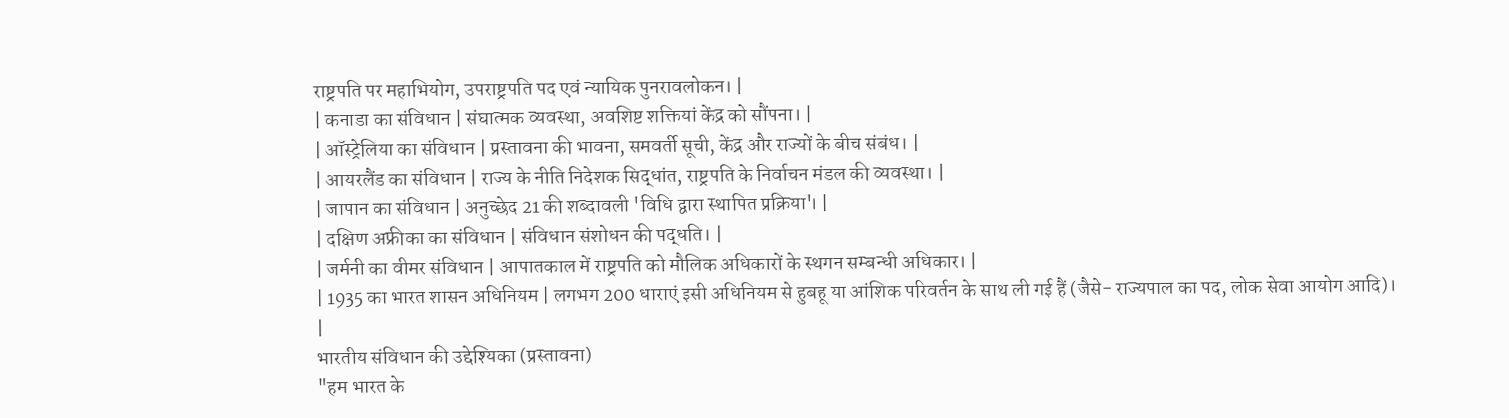राष्ट्रपति पर महाभियोग, उपराष्ट्रपति पद एवं न्यायिक पुनरावलोकन। |
| कनाडा का संविधान | संघात्मक व्यवस्था, अवशिष्ट शक्तियां केंद्र को सौंपना। |
| ऑस्ट्रेलिया का संविधान | प्रस्तावना की भावना, समवर्ती सूची, केंद्र और राज्यों के बीच संबंध। |
| आयरलैंड का संविधान | राज्य के नीति निदेशक सिद्धांत, राष्ट्रपति के निर्वाचन मंडल की व्यवस्था। |
| जापान का संविधान | अनुच्छेद 21 की शब्दावली 'विधि द्वारा स्थापित प्रक्रिया'। |
| दक्षिण अफ्रीका का संविधान | संविधान संशोधन की पद्धति। |
| जर्मनी का वीमर संविधान | आपातकाल में राष्ट्रपति को मौलिक अधिकारों के स्थगन सम्बन्धी अधिकार। |
| 1935 का भारत शासन अधिनियम | लगभग 200 धाराएं इसी अधिनियम से हुबहू या आंशिक परिवर्तन के साथ ली गई हैं (जैसे- राज्यपाल का पद, लोक सेवा आयोग आदि)। |
भारतीय संविधान की उद्देश्यिका (प्रस्तावना)
"हम भारत के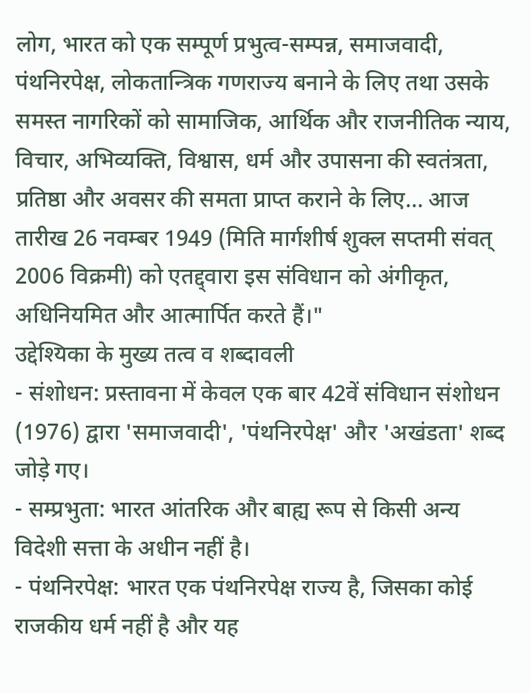लोग, भारत को एक सम्पूर्ण प्रभुत्व-सम्पन्न, समाजवादी, पंथनिरपेक्ष, लोकतान्त्रिक गणराज्य बनाने के लिए तथा उसके समस्त नागरिकों को सामाजिक, आर्थिक और राजनीतिक न्याय, विचार, अभिव्यक्ति, विश्वास, धर्म और उपासना की स्वतंत्रता, प्रतिष्ठा और अवसर की समता प्राप्त कराने के लिए... आज तारीख 26 नवम्बर 1949 (मिति मार्गशीर्ष शुक्ल सप्तमी संवत् 2006 विक्रमी) को एतद्द्वारा इस संविधान को अंगीकृत, अधिनियमित और आत्मार्पित करते हैं।"
उद्देश्यिका के मुख्य तत्व व शब्दावली
- संशोधन: प्रस्तावना में केवल एक बार 42वें संविधान संशोधन (1976) द्वारा 'समाजवादी', 'पंथनिरपेक्ष' और 'अखंडता' शब्द जोड़े गए।
- सम्प्रभुता: भारत आंतरिक और बाह्य रूप से किसी अन्य विदेशी सत्ता के अधीन नहीं है।
- पंथनिरपेक्ष: भारत एक पंथनिरपेक्ष राज्य है, जिसका कोई राजकीय धर्म नहीं है और यह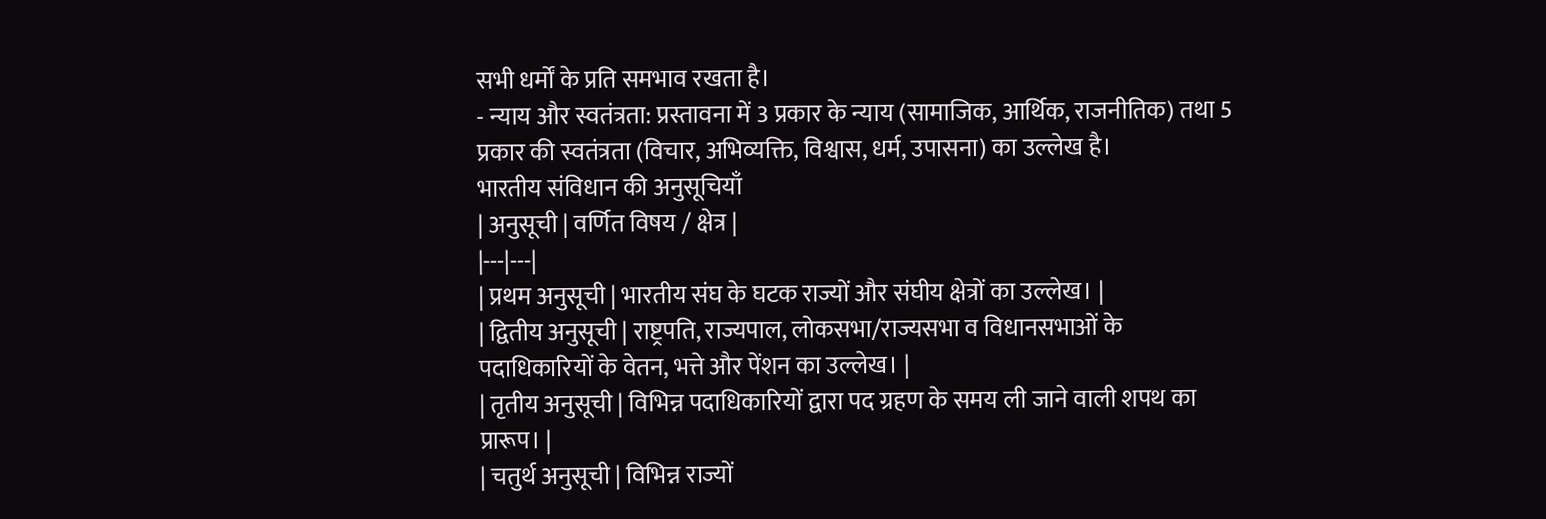सभी धर्मों के प्रति समभाव रखता है।
- न्याय और स्वतंत्रता: प्रस्तावना में 3 प्रकार के न्याय (सामाजिक, आर्थिक, राजनीतिक) तथा 5 प्रकार की स्वतंत्रता (विचार, अभिव्यक्ति, विश्वास, धर्म, उपासना) का उल्लेख है।
भारतीय संविधान की अनुसूचियाँ
| अनुसूची | वर्णित विषय / क्षेत्र |
|---|---|
| प्रथम अनुसूची | भारतीय संघ के घटक राज्यों और संघीय क्षेत्रों का उल्लेख। |
| द्वितीय अनुसूची | राष्ट्रपति, राज्यपाल, लोकसभा/राज्यसभा व विधानसभाओं के पदाधिकारियों के वेतन, भत्ते और पेंशन का उल्लेख। |
| तृतीय अनुसूची | विभिन्न पदाधिकारियों द्वारा पद ग्रहण के समय ली जाने वाली शपथ का प्रारूप। |
| चतुर्थ अनुसूची | विभिन्न राज्यों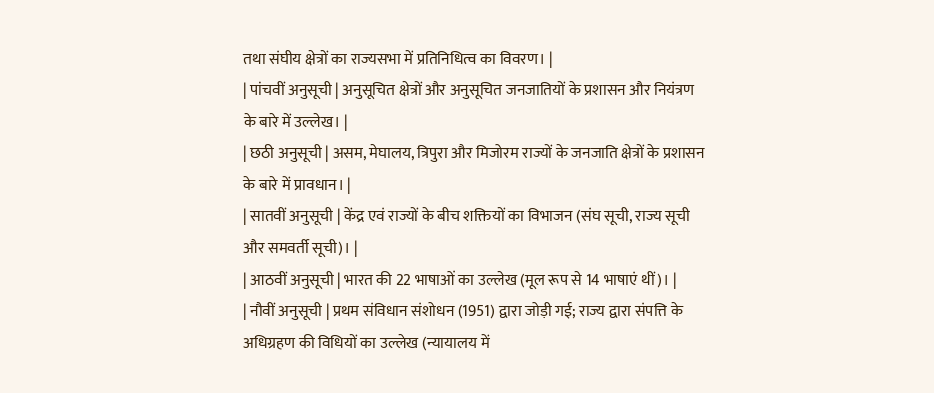तथा संघीय क्षेत्रों का राज्यसभा में प्रतिनिधित्व का विवरण। |
| पांचवीं अनुसूची | अनुसूचित क्षेत्रों और अनुसूचित जनजातियों के प्रशासन और नियंत्रण के बारे में उल्लेख। |
| छठी अनुसूची | असम, मेघालय, त्रिपुरा और मिजोरम राज्यों के जनजाति क्षेत्रों के प्रशासन के बारे में प्रावधान। |
| सातवीं अनुसूची | केंद्र एवं राज्यों के बीच शक्तियों का विभाजन (संघ सूची, राज्य सूची और समवर्ती सूची)। |
| आठवीं अनुसूची | भारत की 22 भाषाओं का उल्लेख (मूल रूप से 14 भाषाएं थीं)। |
| नौवीं अनुसूची | प्रथम संविधान संशोधन (1951) द्वारा जोड़ी गई; राज्य द्वारा संपत्ति के अधिग्रहण की विधियों का उल्लेख (न्यायालय में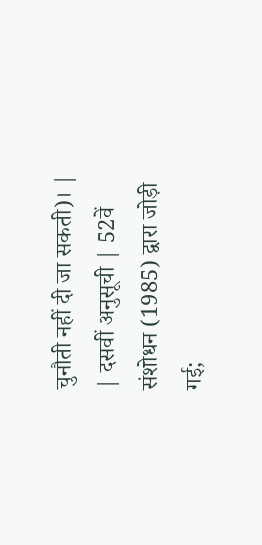चुनौती नहीं दी जा सकती)। |
| दसवीं अनुसूची | 52वें संशोधन (1985) द्वारा जोड़ी गई;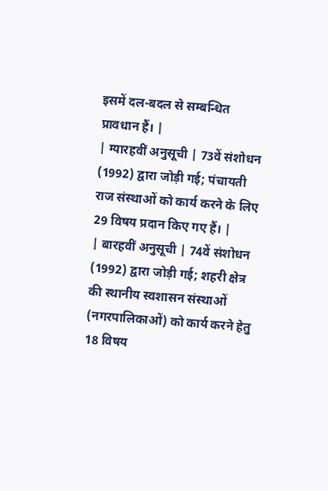इसमें दल-बदल से सम्बन्धित प्रावधान हैं। |
| ग्यारहवीं अनुसूची | 73वें संशोधन (1992) द्वारा जोड़ी गई; पंचायती राज संस्थाओं को कार्य करने के लिए 29 विषय प्रदान किए गए हैं। |
| बारहवीं अनुसूची | 74वें संशोधन (1992) द्वारा जोड़ी गई; शहरी क्षेत्र की स्थानीय स्वशासन संस्थाओं (नगरपालिकाओं) को कार्य करने हेतु 18 विषय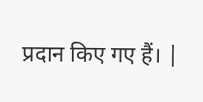प्रदान किए गए हैं। |